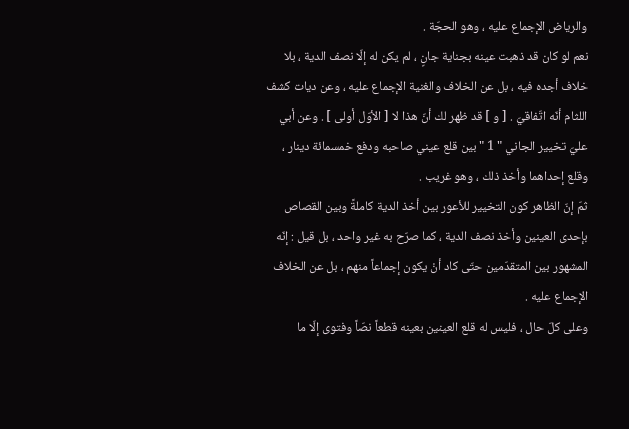والرياض الإجماع عليه ، وهو الحجّة .
نعم لو كان قد ذهبت عينه بجناية جانٍ ، لم يكن له إلّا نصف الدية ، بلا خلاف أجده فيه ، بل عن الخلاف والغنية الإجماع عليه ، وعن ديات كشف اللثام أنّه اتّفاقيّ . [ و ] قد ظهر لك أنّ هذا لا [ الأوّل أولى ] . وعن أبي عليّ تخيير الجاني " 1 " بين قلع عيني صاحبه ودفع خمسمائة دينار ، وقلع إحداهما وأخذ ذلك ، وهو غريب .
ثمّ إنّ الظاهر كون التخيير للأعور بين أخذ الدية كاملةً وبين القصاص بإحدى العينين وأخذ نصف الدية ، كما صرّح به غير واحد ، بل قيل : إنّه المشهور بين المتقدّمين حتّى كاد أنْ يكون إجماعاً منهم ، بل عن الخلاف الإجماع عليه .
وعلى كلّ حال ، فليس له قلع العينين بعينه قطعاً نصّاً وفتوى إلّا ما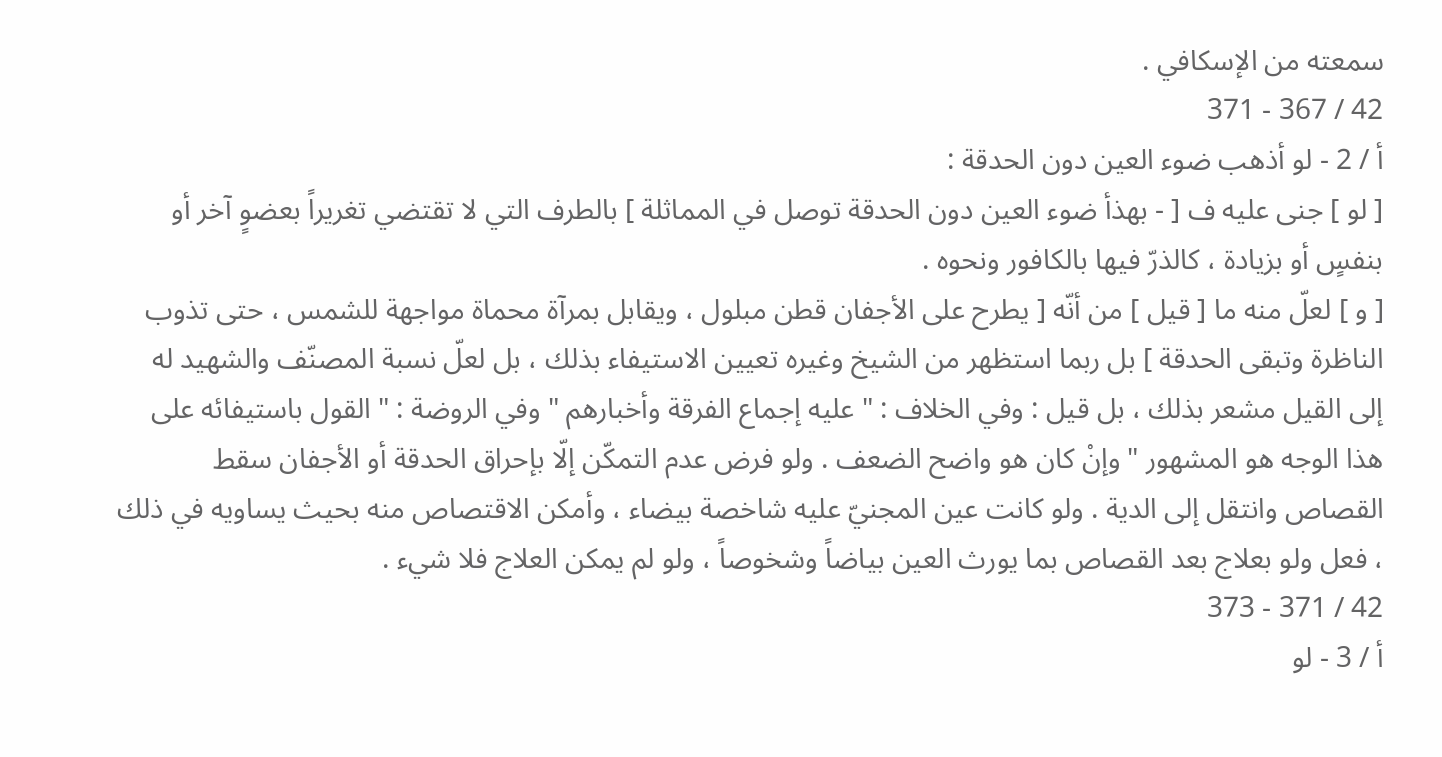سمعته من الإسكافي .
42 / 367 - 371
أ / 2 - لو أذهب ضوء العين دون الحدقة :
[ لو ] جنى عليه ف [ - بهذأ ضوء العين دون الحدقة توصل في المماثلة ] بالطرف التي لا تقتضي تغريراً بعضوٍ آخر أو بنفسٍ أو بزيادة ، كالذرّ فيها بالكافور ونحوه .
[ و ] لعلّ منه ما [ قيل ] من أنّه [ يطرح على الأجفان قطن مبلول ، ويقابل بمرآة محماة مواجهة للشمس ، حتى تذوب الناظرة وتبقى الحدقة ] بل ربما استظهر من الشيخ وغيره تعيين الاستيفاء بذلك ، بل لعلّ نسبة المصنّف والشهيد له إلى القيل مشعر بذلك ، بل قيل : وفي الخلاف : " عليه إجماع الفرقة وأخبارهم " وفي الروضة : " القول باستيفائه على هذا الوجه هو المشهور " وإنْ كان هو واضح الضعف . ولو فرض عدم التمكّن إلّا بإحراق الحدقة أو الأجفان سقط القصاص وانتقل إلى الدية . ولو كانت عين المجنيّ عليه شاخصة بيضاء ، وأمكن الاقتصاص منه بحيث يساويه في ذلك ، فعل ولو بعلاج بعد القصاص بما يورث العين بياضاً وشخوصاً ، ولو لم يمكن العلاج فلا شيء .
42 / 371 - 373
أ / 3 - لو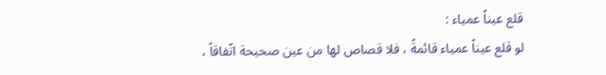قلع عيناً عمياء :
لو قلع عيناً عمياء قائمةً ، فلا قصاص لها من عين صحيحة اتّفاقاً ،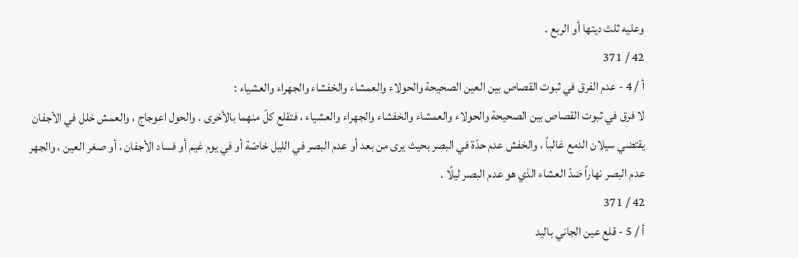وعليه ثلث ديتها أو الربع .
42 / 371
أ / 4 - عدم الفرق في ثبوت القصاص بين العين الصحيحة والحولاء والعمشاء والخفشاء والجهراء والعشياء :
لا فرق في ثبوت القصاص بين الصحيحة والحولاء والعمشاء والخفشاء والجهراء والعشياء ، فتقلع كلّ منهما بالأخرى . والحول اعوجاج ، والعمش خلل في الأجفان يقتضي سيلان الدمع غالباً ، والخفش عدم حدّة في البصر بحيث يرى من بعد أو عدم البصر في الليل خاصّة أو في يوم غيم أو فساد الأجفان ، أو صغر العين ، والجهر عدم البصر نهاراً ضدّ العشاء الذي هو عدم البصر ليلًا .
42 / 371
أ / 5 - قلع عين الجاني باليد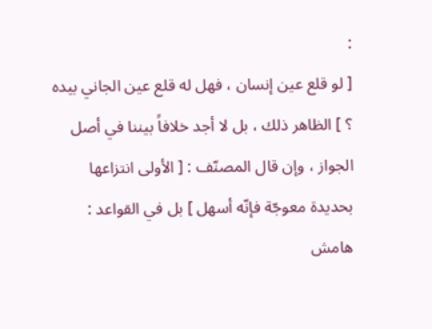:
[ لو قلع عين إنسان ، فهل له قلع عين الجاني بيده ؟ ] الظاهر ذلك ، بل لا أجد خلافاً بيننا في أصل الجواز ، وإن قال المصنّف : [ الأولى انتزاعها بحديدة معوجّة فإنّه أسهل ] بل في القواعد :
هامش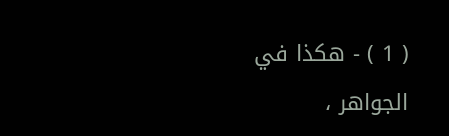( 1 ) - هكذا في الجواهر ،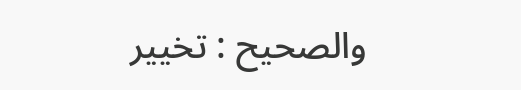والصحيح : تخيير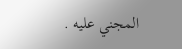المجني عليه .